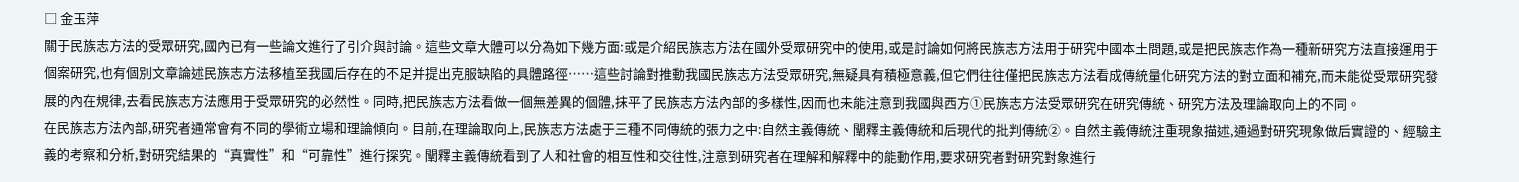□ 金玉萍
關于民族志方法的受眾研究,國內已有一些論文進行了引介與討論。這些文章大體可以分為如下幾方面:或是介紹民族志方法在國外受眾研究中的使用,或是討論如何將民族志方法用于研究中國本土問題,或是把民族志作為一種新研究方法直接運用于個案研究,也有個別文章論述民族志方法移植至我國后存在的不足并提出克服缺陷的具體路徑……這些討論對推動我國民族志方法受眾研究,無疑具有積極意義,但它們往往僅把民族志方法看成傳統量化研究方法的對立面和補充,而未能從受眾研究發展的內在規律,去看民族志方法應用于受眾研究的必然性。同時,把民族志方法看做一個無差異的個體,抹平了民族志方法內部的多樣性,因而也未能注意到我國與西方①民族志方法受眾研究在研究傳統、研究方法及理論取向上的不同。
在民族志方法內部,研究者通常會有不同的學術立場和理論傾向。目前,在理論取向上,民族志方法處于三種不同傳統的張力之中:自然主義傳統、闡釋主義傳統和后現代的批判傳統②。自然主義傳統注重現象描述,通過對研究現象做后實證的、經驗主義的考察和分析,對研究結果的“真實性”和“可靠性”進行探究。闡釋主義傳統看到了人和社會的相互性和交往性,注意到研究者在理解和解釋中的能動作用,要求研究者對研究對象進行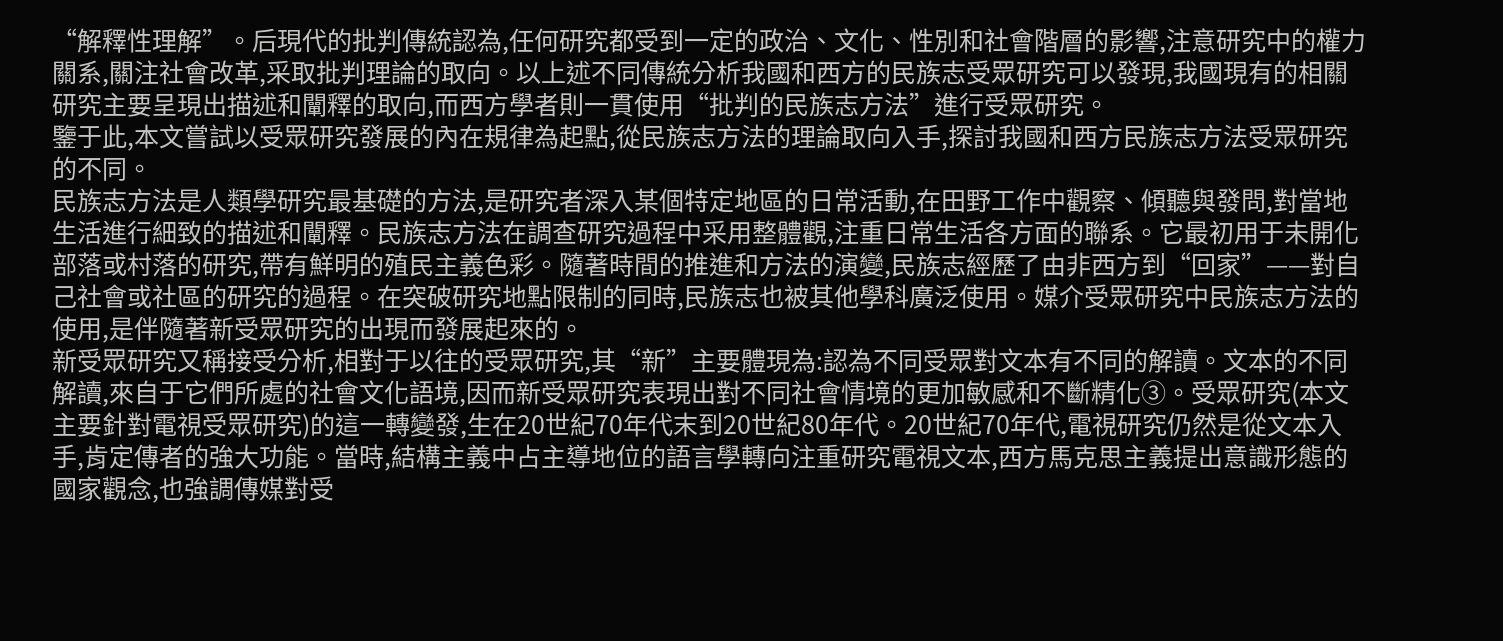“解釋性理解”。后現代的批判傳統認為,任何研究都受到一定的政治、文化、性別和社會階層的影響,注意研究中的權力關系,關注社會改革,采取批判理論的取向。以上述不同傳統分析我國和西方的民族志受眾研究可以發現,我國現有的相關研究主要呈現出描述和闡釋的取向,而西方學者則一貫使用“批判的民族志方法”進行受眾研究。
鑒于此,本文嘗試以受眾研究發展的內在規律為起點,從民族志方法的理論取向入手,探討我國和西方民族志方法受眾研究的不同。
民族志方法是人類學研究最基礎的方法,是研究者深入某個特定地區的日常活動,在田野工作中觀察、傾聽與發問,對當地生活進行細致的描述和闡釋。民族志方法在調查研究過程中采用整體觀,注重日常生活各方面的聯系。它最初用于未開化部落或村落的研究,帶有鮮明的殖民主義色彩。隨著時間的推進和方法的演變,民族志經歷了由非西方到“回家”——對自己社會或社區的研究的過程。在突破研究地點限制的同時,民族志也被其他學科廣泛使用。媒介受眾研究中民族志方法的使用,是伴隨著新受眾研究的出現而發展起來的。
新受眾研究又稱接受分析,相對于以往的受眾研究,其“新”主要體現為:認為不同受眾對文本有不同的解讀。文本的不同解讀,來自于它們所處的社會文化語境,因而新受眾研究表現出對不同社會情境的更加敏感和不斷精化③。受眾研究(本文主要針對電視受眾研究)的這一轉變發,生在20世紀70年代末到20世紀80年代。20世紀70年代,電視研究仍然是從文本入手,肯定傳者的強大功能。當時,結構主義中占主導地位的語言學轉向注重研究電視文本,西方馬克思主義提出意識形態的國家觀念,也強調傳媒對受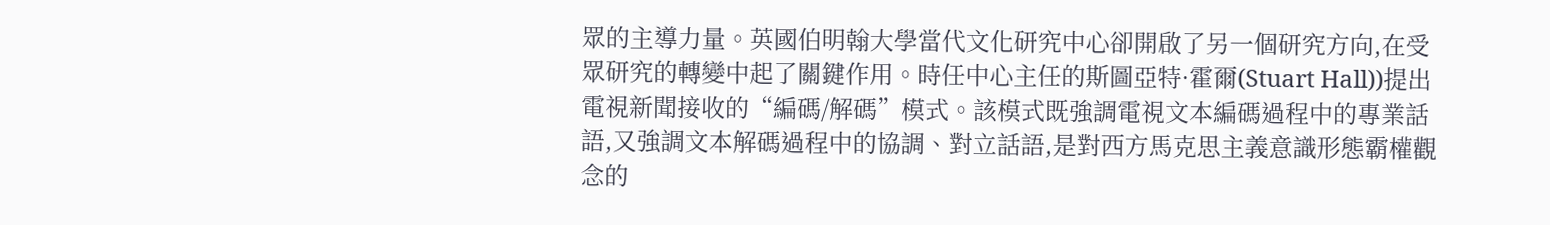眾的主導力量。英國伯明翰大學當代文化研究中心卻開啟了另一個研究方向,在受眾研究的轉變中起了關鍵作用。時任中心主任的斯圖亞特·霍爾(Stuart Hall))提出電視新聞接收的“編碼/解碼”模式。該模式既強調電視文本編碼過程中的專業話語,又強調文本解碼過程中的協調、對立話語,是對西方馬克思主義意識形態霸權觀念的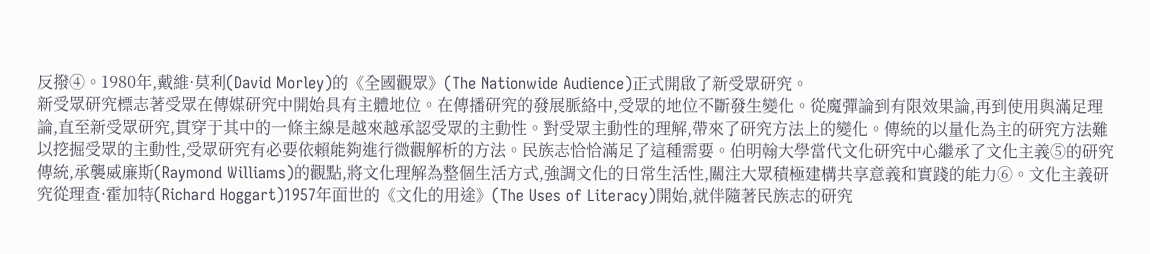反撥④。1980年,戴維·莫利(David Morley)的《全國觀眾》(The Nationwide Audience)正式開啟了新受眾研究。
新受眾研究標志著受眾在傳媒研究中開始具有主體地位。在傳播研究的發展脈絡中,受眾的地位不斷發生變化。從魔彈論到有限效果論,再到使用與滿足理論,直至新受眾研究,貫穿于其中的一條主線是越來越承認受眾的主動性。對受眾主動性的理解,帶來了研究方法上的變化。傳統的以量化為主的研究方法難以挖掘受眾的主動性,受眾研究有必要依賴能夠進行微觀解析的方法。民族志恰恰滿足了這種需要。伯明翰大學當代文化研究中心繼承了文化主義⑤的研究傳統,承襲威廉斯(Raymond Williams)的觀點,將文化理解為整個生活方式,強調文化的日常生活性,關注大眾積極建構共享意義和實踐的能力⑥。文化主義研究從理查·霍加特(Richard Hoggart)1957年面世的《文化的用途》(The Uses of Literacy)開始,就伴隨著民族志的研究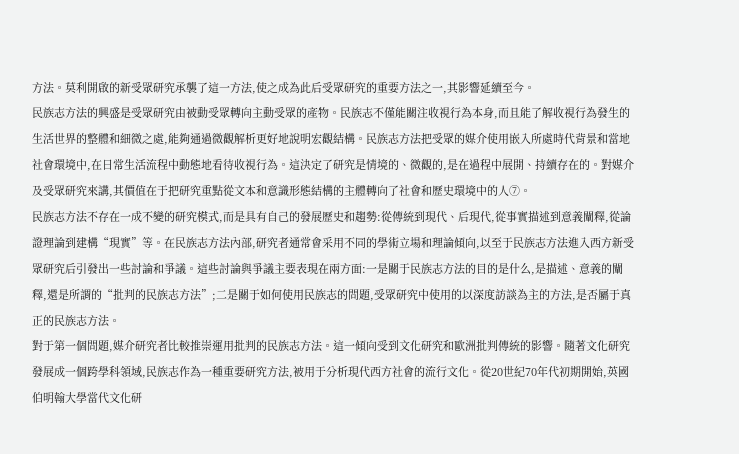方法。莫利開啟的新受眾研究承襲了這一方法,使之成為此后受眾研究的重要方法之一,其影響延續至今。
民族志方法的興盛是受眾研究由被動受眾轉向主動受眾的產物。民族志不僅能關注收視行為本身,而且能了解收視行為發生的生活世界的整體和細微之處,能夠通過微觀解析更好地說明宏觀結構。民族志方法把受眾的媒介使用嵌入所處時代背景和當地社會環境中,在日常生活流程中動態地看待收視行為。這決定了研究是情境的、微觀的,是在過程中展開、持續存在的。對媒介及受眾研究來講,其價值在于把研究重點從文本和意識形態結構的主體轉向了社會和歷史環境中的人⑦。
民族志方法不存在一成不變的研究模式,而是具有自己的發展歷史和趨勢:從傳統到現代、后現代,從事實描述到意義闡釋,從論證理論到建構“現實”等。在民族志方法內部,研究者通常會采用不同的學術立場和理論傾向,以至于民族志方法進入西方新受眾研究后引發出一些討論和爭議。這些討論與爭議主要表現在兩方面:一是關于民族志方法的目的是什么,是描述、意義的闡釋,還是所謂的“批判的民族志方法”;二是關于如何使用民族志的問題,受眾研究中使用的以深度訪談為主的方法,是否屬于真正的民族志方法。
對于第一個問題,媒介研究者比較推崇運用批判的民族志方法。這一傾向受到文化研究和歐洲批判傳統的影響。隨著文化研究發展成一個跨學科領域,民族志作為一種重要研究方法,被用于分析現代西方社會的流行文化。從20世紀70年代初期開始,英國伯明翰大學當代文化研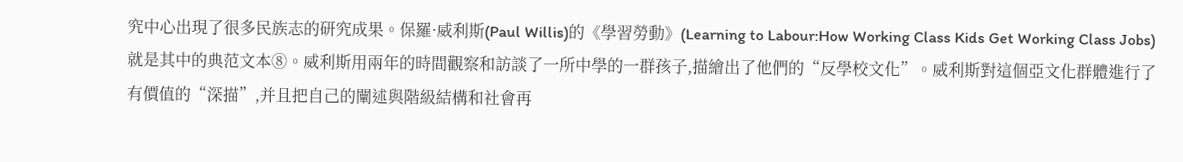究中心出現了很多民族志的研究成果。保羅·威利斯(Paul Willis)的《學習勞動》(Learning to Labour:How Working Class Kids Get Working Class Jobs)就是其中的典范文本⑧。威利斯用兩年的時間觀察和訪談了一所中學的一群孩子,描繪出了他們的“反學校文化”。威利斯對這個亞文化群體進行了有價值的“深描”,并且把自己的闡述與階級結構和社會再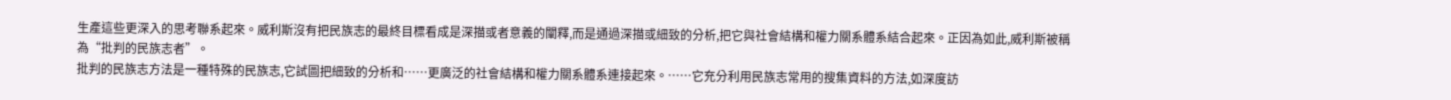生產這些更深入的思考聯系起來。威利斯沒有把民族志的最終目標看成是深描或者意義的闡釋,而是通過深描或細致的分析,把它與社會結構和權力關系體系結合起來。正因為如此,威利斯被稱為“批判的民族志者”。
批判的民族志方法是一種特殊的民族志,它試圖把細致的分析和……更廣泛的社會結構和權力關系體系連接起來。……它充分利用民族志常用的搜集資料的方法,如深度訪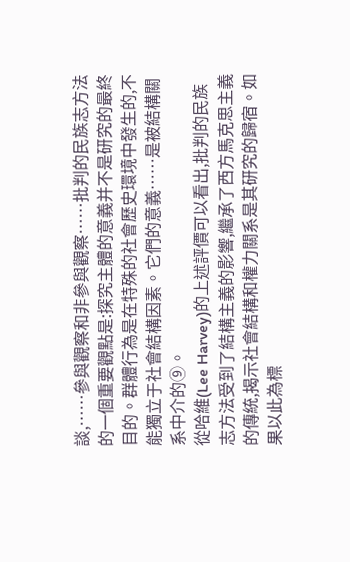談,……參與觀察和非參與觀察……批判的民族志方法的一個重要觀點是:探究主體的意義并不是研究的最終目的。群體行為是在特殊的社會歷史環境中發生的,不能獨立于社會結構因素。它們的意義……是被結構關系中介的⑨。
從哈維(Lee Harvey)的上述評價可以看出,批判的民族志方法受到了結構主義的影響,繼承了西方馬克思主義的傳統,揭示社會結構和權力關系是其研究的歸宿。如果以此為標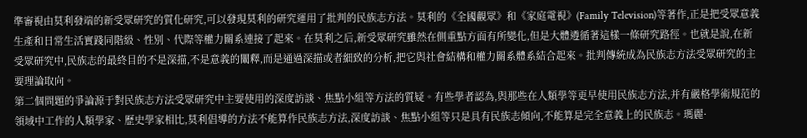準審視由莫利發端的新受眾研究的質化研究,可以發現莫利的研究運用了批判的民族志方法。莫利的《全國觀眾》和《家庭電視》(Family Television)等著作,正是把受眾意義生產和日常生活實踐同階級、性別、代際等權力關系連接了起來。在莫利之后,新受眾研究雖然在側重點方面有所變化,但是大體遵循著這樣一條研究路徑。也就是說,在新受眾研究中,民族志的最終目的不是深描,不是意義的闡釋,而是通過深描或者細致的分析,把它與社會結構和權力關系體系結合起來。批判傳統成為民族志方法受眾研究的主要理論取向。
第二個問題的爭論源于對民族志方法受眾研究中主要使用的深度訪談、焦點小組等方法的質疑。有些學者認為,與那些在人類學等更早使用民族志方法,并有嚴格學術規范的領域中工作的人類學家、歷史學家相比,莫利倡導的方法不能算作民族志方法,深度訪談、焦點小組等只是具有民族志傾向,不能算是完全意義上的民族志。瑪麗·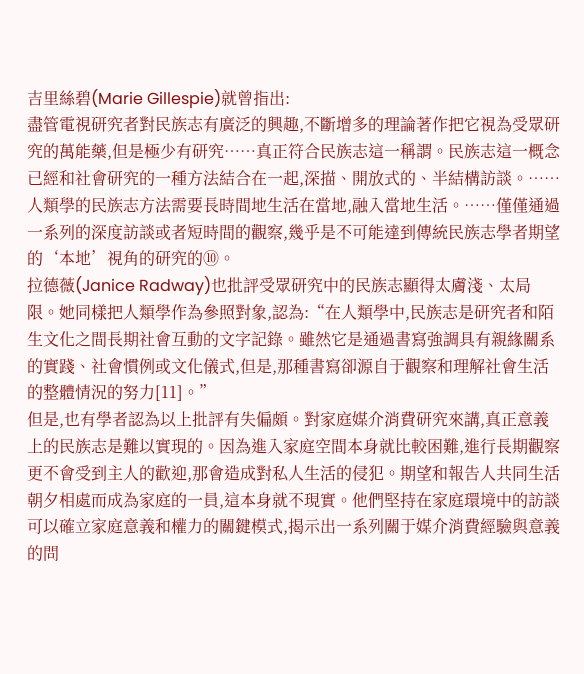吉里絲碧(Marie Gillespie)就曾指出:
盡管電視研究者對民族志有廣泛的興趣,不斷增多的理論著作把它視為受眾研究的萬能藥,但是極少有研究……真正符合民族志這一稱謂。民族志這一概念已經和社會研究的一種方法結合在一起,深描、開放式的、半結構訪談。……人類學的民族志方法需要長時間地生活在當地,融入當地生活。……僅僅通過一系列的深度訪談或者短時間的觀察,幾乎是不可能達到傳統民族志學者期望的‘本地’視角的研究的⑩。
拉德薇(Janice Radway)也批評受眾研究中的民族志顯得太膚淺、太局限。她同樣把人類學作為參照對象,認為:“在人類學中,民族志是研究者和陌生文化之間長期社會互動的文字記錄。雖然它是通過書寫強調具有親緣關系的實踐、社會慣例或文化儀式,但是,那種書寫卻源自于觀察和理解社會生活的整體情況的努力[11]。”
但是,也有學者認為以上批評有失偏頗。對家庭媒介消費研究來講,真正意義上的民族志是難以實現的。因為進入家庭空間本身就比較困難,進行長期觀察更不會受到主人的歡迎,那會造成對私人生活的侵犯。期望和報告人共同生活朝夕相處而成為家庭的一員,這本身就不現實。他們堅持在家庭環境中的訪談可以確立家庭意義和權力的關鍵模式,揭示出一系列關于媒介消費經驗與意義的問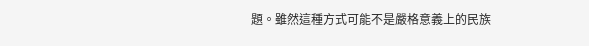題。雖然這種方式可能不是嚴格意義上的民族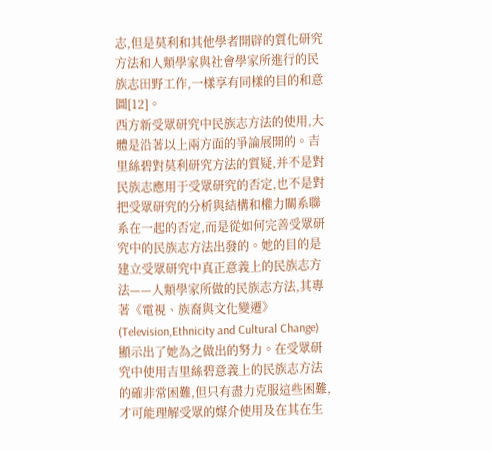志,但是莫利和其他學者開辟的質化研究方法和人類學家與社會學家所進行的民族志田野工作,一樣享有同樣的目的和意圖[12]。
西方新受眾研究中民族志方法的使用,大體是沿著以上兩方面的爭論展開的。吉里絲碧對莫利研究方法的質疑,并不是對民族志應用于受眾研究的否定,也不是對把受眾研究的分析與結構和權力關系聯系在一起的否定,而是從如何完善受眾研究中的民族志方法出發的。她的目的是建立受眾研究中真正意義上的民族志方法——人類學家所做的民族志方法,其專著《電視、族裔與文化變遷》(Television,Ethnicity and Cultural Change)顯示出了她為之做出的努力。在受眾研究中使用吉里絲碧意義上的民族志方法的確非常困難,但只有盡力克服這些困難,才可能理解受眾的媒介使用及在其在生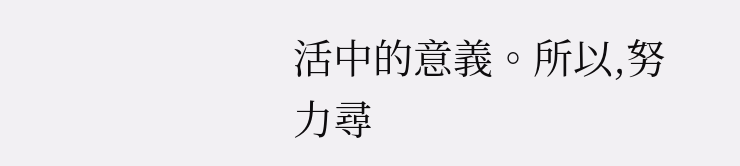活中的意義。所以,努力尋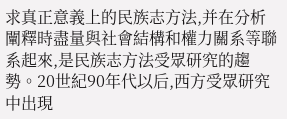求真正意義上的民族志方法,并在分析闡釋時盡量與社會結構和權力關系等聯系起來,是民族志方法受眾研究的趨勢。20世紀90年代以后,西方受眾研究中出現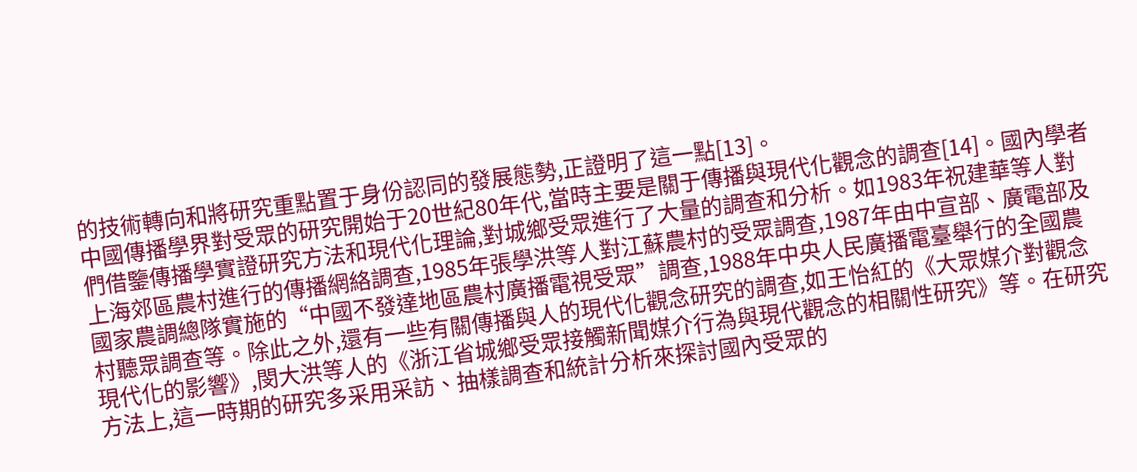的技術轉向和將研究重點置于身份認同的發展態勢,正證明了這一點[13]。
中國傳播學界對受眾的研究開始于20世紀80年代,當時主要是關于傳播與現代化觀念的調查[14]。國內學者們借鑒傳播學實證研究方法和現代化理論,對城鄉受眾進行了大量的調查和分析。如1983年祝建華等人對上海郊區農村進行的傳播網絡調查,1985年張學洪等人對江蘇農村的受眾調查,1987年由中宣部、廣電部及國家農調總隊實施的“中國不發達地區農村廣播電視受眾”調查,1988年中央人民廣播電臺舉行的全國農村聽眾調查等。除此之外,還有一些有關傳播與人的現代化觀念研究的調查,如王怡紅的《大眾媒介對觀念現代化的影響》,閔大洪等人的《浙江省城鄉受眾接觸新聞媒介行為與現代觀念的相關性研究》等。在研究方法上,這一時期的研究多采用采訪、抽樣調查和統計分析來探討國內受眾的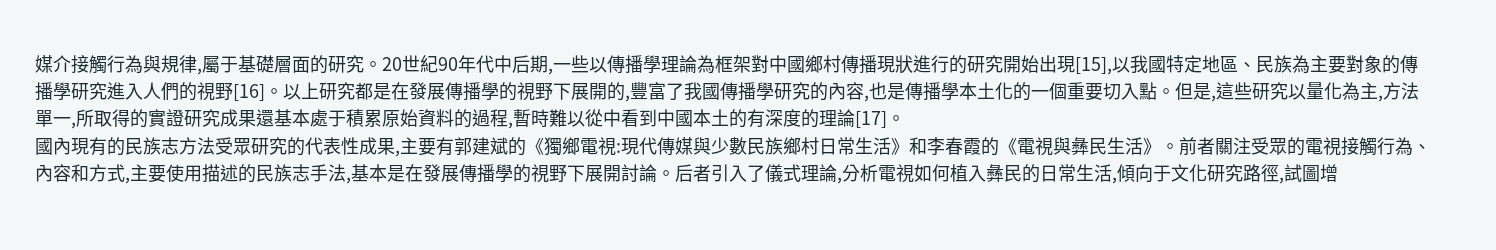媒介接觸行為與規律,屬于基礎層面的研究。20世紀90年代中后期,一些以傳播學理論為框架對中國鄉村傳播現狀進行的研究開始出現[15],以我國特定地區、民族為主要對象的傳播學研究進入人們的視野[16]。以上研究都是在發展傳播學的視野下展開的,豐富了我國傳播學研究的內容,也是傳播學本土化的一個重要切入點。但是,這些研究以量化為主,方法單一,所取得的實證研究成果還基本處于積累原始資料的過程,暫時難以從中看到中國本土的有深度的理論[17]。
國內現有的民族志方法受眾研究的代表性成果,主要有郭建斌的《獨鄉電視:現代傳媒與少數民族鄉村日常生活》和李春霞的《電視與彝民生活》。前者關注受眾的電視接觸行為、內容和方式,主要使用描述的民族志手法,基本是在發展傳播學的視野下展開討論。后者引入了儀式理論,分析電視如何植入彝民的日常生活,傾向于文化研究路徑,試圖增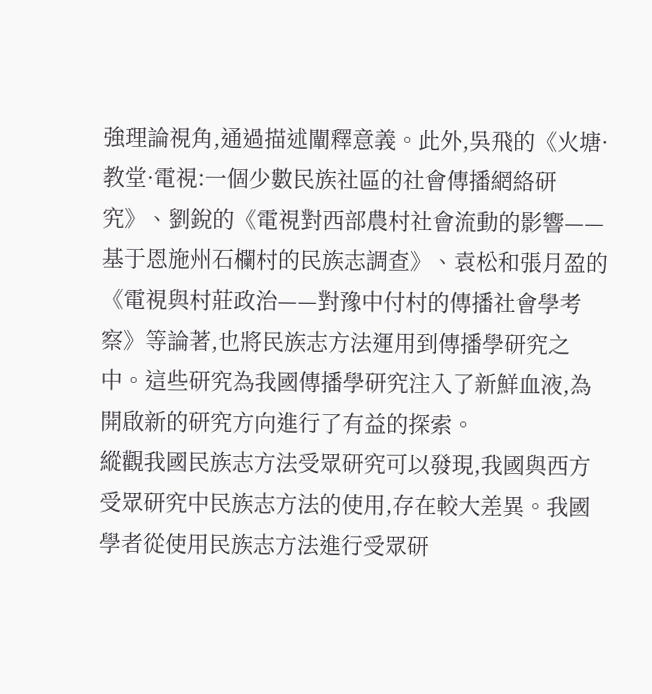強理論視角,通過描述闡釋意義。此外,吳飛的《火塘·教堂·電視:一個少數民族社區的社會傳播網絡研究》、劉銳的《電視對西部農村社會流動的影響——基于恩施州石欄村的民族志調查》、袁松和張月盈的《電視與村莊政治——對豫中付村的傳播社會學考察》等論著,也將民族志方法運用到傳播學研究之中。這些研究為我國傳播學研究注入了新鮮血液,為開啟新的研究方向進行了有益的探索。
縱觀我國民族志方法受眾研究可以發現,我國與西方受眾研究中民族志方法的使用,存在較大差異。我國學者從使用民族志方法進行受眾研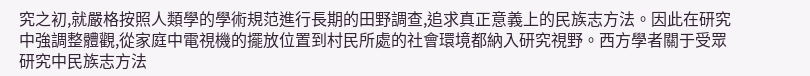究之初,就嚴格按照人類學的學術規范進行長期的田野調查,追求真正意義上的民族志方法。因此在研究中強調整體觀,從家庭中電視機的擺放位置到村民所處的社會環境都納入研究視野。西方學者關于受眾研究中民族志方法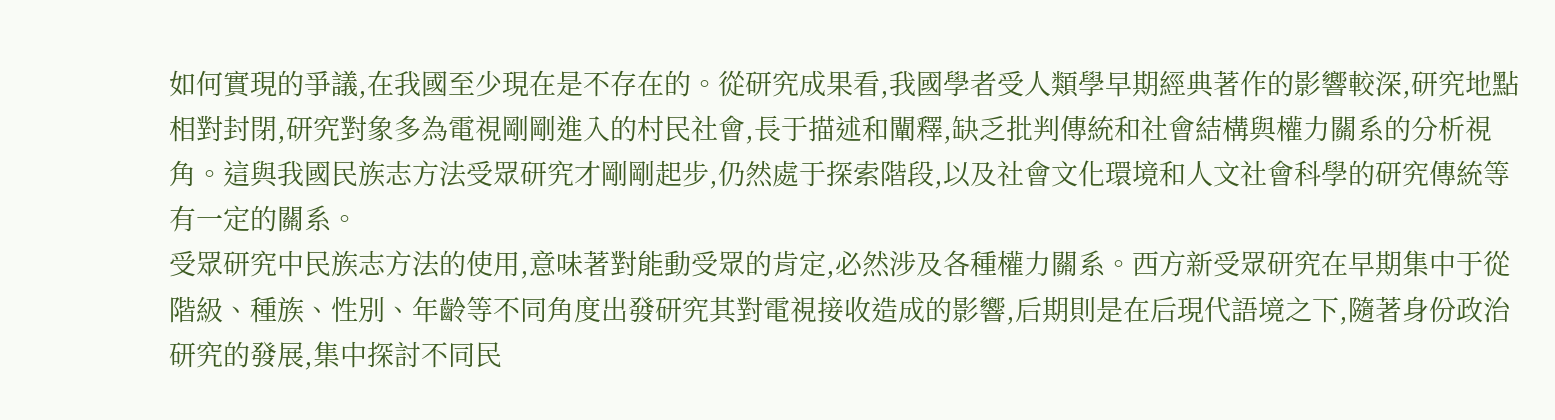如何實現的爭議,在我國至少現在是不存在的。從研究成果看,我國學者受人類學早期經典著作的影響較深,研究地點相對封閉,研究對象多為電視剛剛進入的村民社會,長于描述和闡釋,缺乏批判傳統和社會結構與權力關系的分析視角。這與我國民族志方法受眾研究才剛剛起步,仍然處于探索階段,以及社會文化環境和人文社會科學的研究傳統等有一定的關系。
受眾研究中民族志方法的使用,意味著對能動受眾的肯定,必然涉及各種權力關系。西方新受眾研究在早期集中于從階級、種族、性別、年齡等不同角度出發研究其對電視接收造成的影響,后期則是在后現代語境之下,隨著身份政治研究的發展,集中探討不同民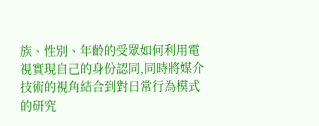族、性別、年齡的受眾如何利用電視實現自己的身份認同,同時將媒介技術的視角結合到對日常行為模式的研究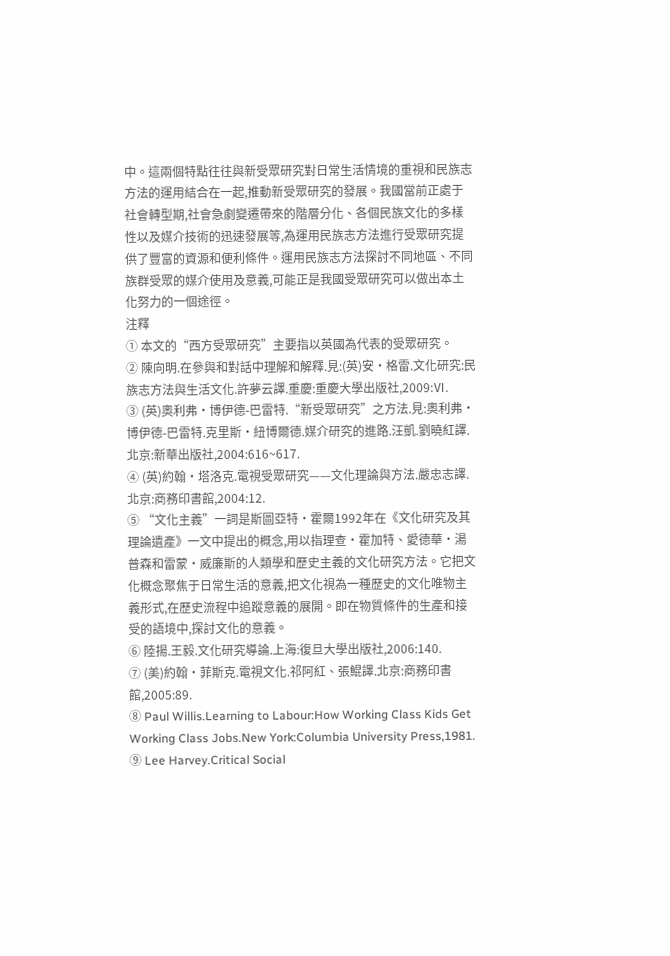中。這兩個特點往往與新受眾研究對日常生活情境的重視和民族志方法的運用結合在一起,推動新受眾研究的發展。我國當前正處于社會轉型期,社會急劇變遷帶來的階層分化、各個民族文化的多樣性以及媒介技術的迅速發展等,為運用民族志方法進行受眾研究提供了豐富的資源和便利條件。運用民族志方法探討不同地區、不同族群受眾的媒介使用及意義,可能正是我國受眾研究可以做出本土化努力的一個途徑。
注釋
① 本文的“西方受眾研究”主要指以英國為代表的受眾研究。
② 陳向明.在參與和對話中理解和解釋.見:(英)安·格雷.文化研究:民族志方法與生活文化.許夢云譯.重慶:重慶大學出版社,2009:Ⅵ.
③ (英)奧利弗·博伊德-巴雷特.“新受眾研究”之方法.見:奧利弗·博伊德-巴雷特.克里斯·紐博爾德.媒介研究的進路.汪凱.劉曉紅譯.北京:新華出版社,2004:616~617.
④ (英)約翰·塔洛克.電視受眾研究——文化理論與方法.嚴忠志譯.北京:商務印書館,2004:12.
⑤ “文化主義”一詞是斯圖亞特·霍爾1992年在《文化研究及其理論遺產》一文中提出的概念,用以指理查·霍加特、愛德華·湯普森和雷蒙·威廉斯的人類學和歷史主義的文化研究方法。它把文化概念聚焦于日常生活的意義,把文化視為一種歷史的文化唯物主義形式,在歷史流程中追蹤意義的展開。即在物質條件的生產和接受的語境中,探討文化的意義。
⑥ 陸揚.王毅.文化研究導論.上海:復旦大學出版社,2006:140.
⑦ (美)約翰·菲斯克.電視文化.祁阿紅、張鯤譯.北京:商務印書館,2005:89.
⑧ Paul Willis.Learning to Labour:How Working Class Kids Get Working Class Jobs.New York:Columbia University Press,1981.
⑨ Lee Harvey.Critical Social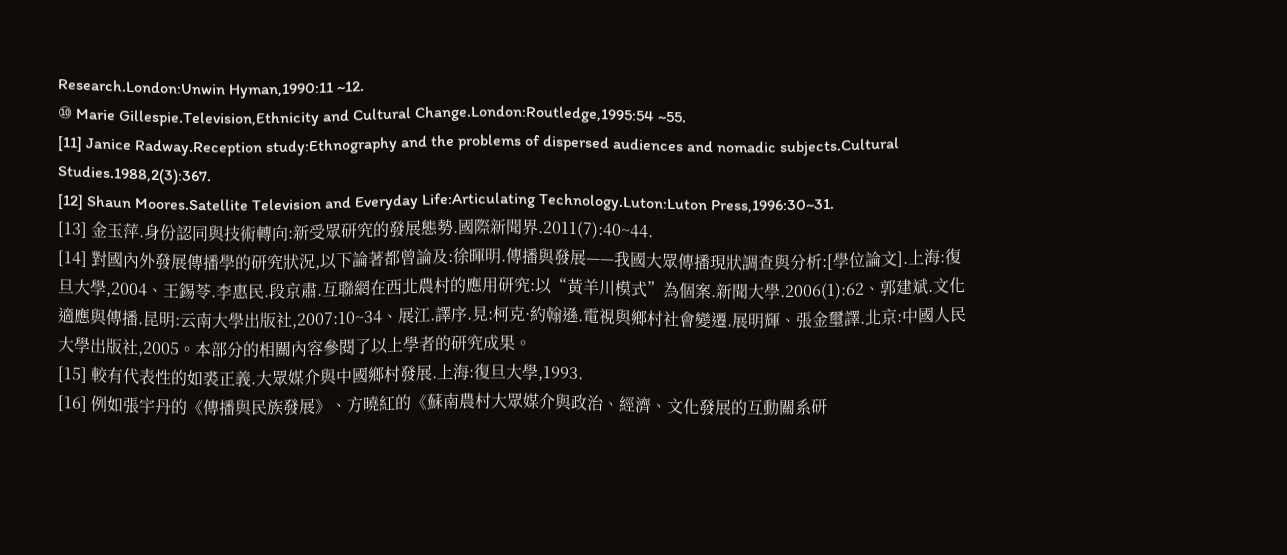Research.London:Unwin Hyman,1990:11 ~12.
⑩ Marie Gillespie.Television,Ethnicity and Cultural Change.London:Routledge,1995:54 ~55.
[11] Janice Radway.Reception study:Ethnography and the problems of dispersed audiences and nomadic subjects.Cultural Studies.1988,2(3):367.
[12] Shaun Moores.Satellite Television and Everyday Life:Articulating Technology.Luton:Luton Press,1996:30~31.
[13] 金玉萍.身份認同與技術轉向:新受眾研究的發展態勢.國際新聞界.2011(7):40~44.
[14] 對國內外發展傳播學的研究狀況,以下論著都曾論及:徐暉明.傳播與發展——我國大眾傳播現狀調查與分析:[學位論文].上海:復旦大學,2004、王錫苓.李惠民.段京肅.互聯網在西北農村的應用研究:以“黃羊川模式”為個案.新聞大學.2006(1):62、郭建斌.文化適應與傳播.昆明:云南大學出版社,2007:10~34、展江.譯序.見:柯克·約翰遜.電視與鄉村社會變遷.展明輝、張金璽譯.北京:中國人民大學出版社,2005。本部分的相關內容參閱了以上學者的研究成果。
[15] 較有代表性的如裘正義.大眾媒介與中國鄉村發展.上海:復旦大學,1993.
[16] 例如張宇丹的《傳播與民族發展》、方曉紅的《蘇南農村大眾媒介與政治、經濟、文化發展的互動關系研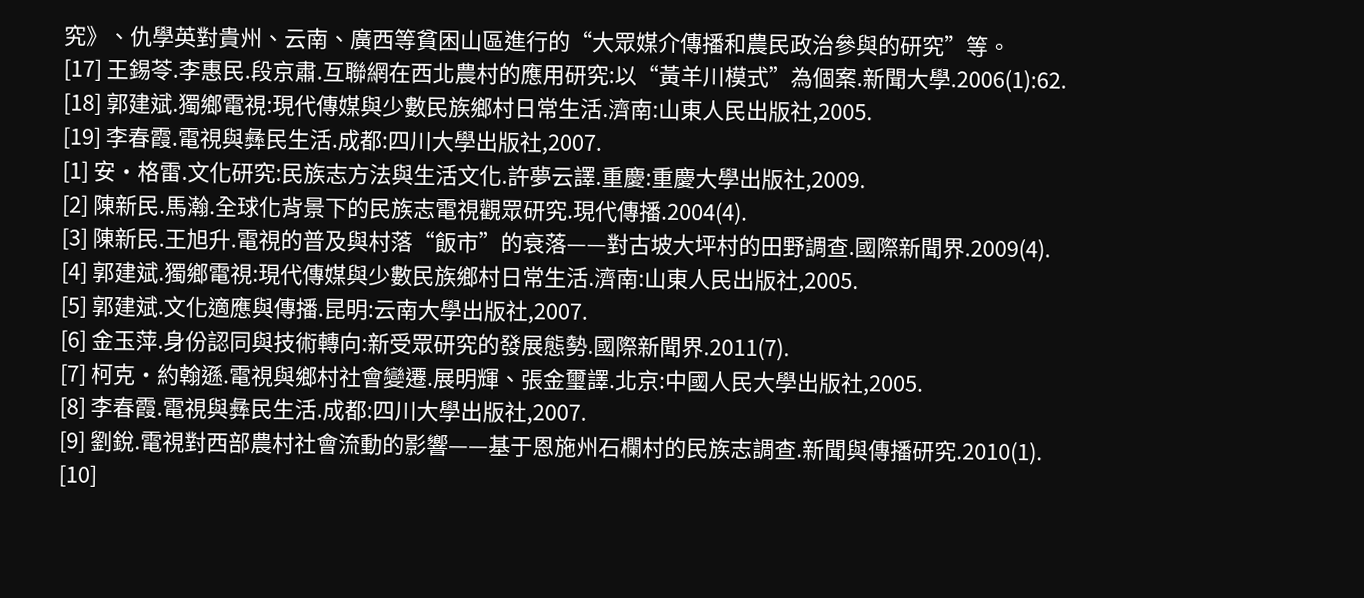究》、仇學英對貴州、云南、廣西等貧困山區進行的“大眾媒介傳播和農民政治參與的研究”等。
[17] 王錫苓.李惠民.段京肅.互聯網在西北農村的應用研究:以“黃羊川模式”為個案.新聞大學.2006(1):62.
[18] 郭建斌.獨鄉電視:現代傳媒與少數民族鄉村日常生活.濟南:山東人民出版社,2005.
[19] 李春霞.電視與彝民生活.成都:四川大學出版社,2007.
[1] 安·格雷.文化研究:民族志方法與生活文化.許夢云譯.重慶:重慶大學出版社,2009.
[2] 陳新民.馬瀚.全球化背景下的民族志電視觀眾研究.現代傳播.2004(4).
[3] 陳新民.王旭升.電視的普及與村落“飯市”的衰落——對古坡大坪村的田野調查.國際新聞界.2009(4).
[4] 郭建斌.獨鄉電視:現代傳媒與少數民族鄉村日常生活.濟南:山東人民出版社,2005.
[5] 郭建斌.文化適應與傳播.昆明:云南大學出版社,2007.
[6] 金玉萍.身份認同與技術轉向:新受眾研究的發展態勢.國際新聞界.2011(7).
[7] 柯克·約翰遜.電視與鄉村社會變遷.展明輝、張金璽譯.北京:中國人民大學出版社,2005.
[8] 李春霞.電視與彝民生活.成都:四川大學出版社,2007.
[9] 劉銳.電視對西部農村社會流動的影響——基于恩施州石欄村的民族志調查.新聞與傳播研究.2010(1).
[10]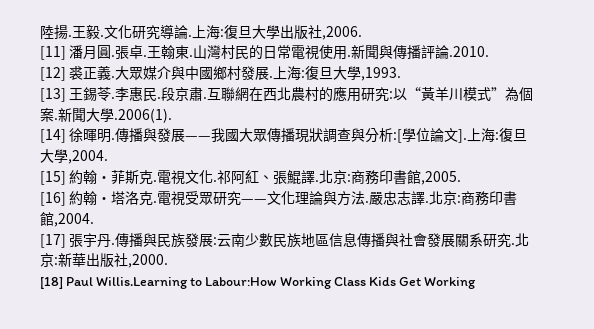陸揚.王毅.文化研究導論.上海:復旦大學出版社,2006.
[11] 潘月圓.張卓.王翰東.山灣村民的日常電視使用.新聞與傳播評論.2010.
[12] 裘正義.大眾媒介與中國鄉村發展.上海:復旦大學,1993.
[13] 王錫苓.李惠民.段京肅.互聯網在西北農村的應用研究:以“黃羊川模式”為個案.新聞大學.2006(1).
[14] 徐暉明.傳播與發展——我國大眾傳播現狀調查與分析:[學位論文].上海:復旦大學,2004.
[15] 約翰·菲斯克.電視文化.祁阿紅、張鯤譯.北京:商務印書館,2005.
[16] 約翰·塔洛克.電視受眾研究——文化理論與方法.嚴忠志譯.北京:商務印書館,2004.
[17] 張宇丹.傳播與民族發展:云南少數民族地區信息傳播與社會發展關系研究.北京:新華出版社,2000.
[18] Paul Willis.Learning to Labour:How Working Class Kids Get Working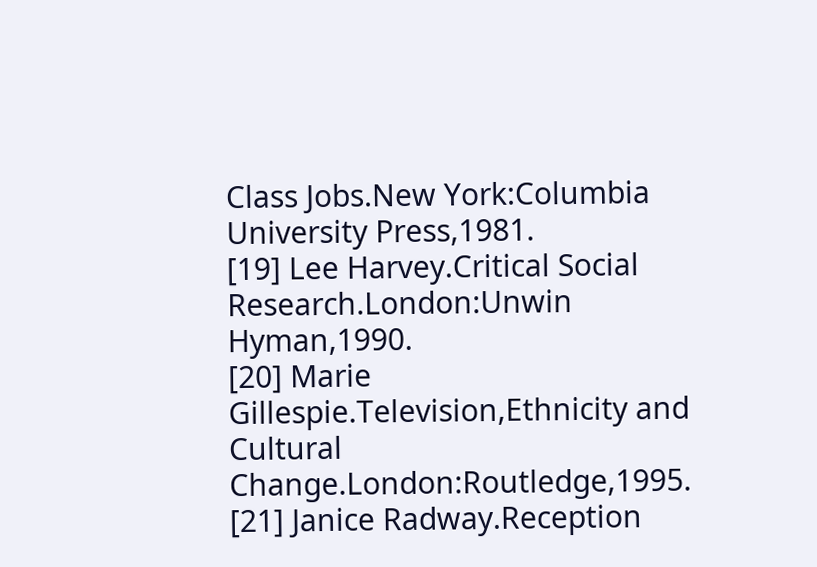Class Jobs.New York:Columbia University Press,1981.
[19] Lee Harvey.Critical Social Research.London:Unwin Hyman,1990.
[20] Marie Gillespie.Television,Ethnicity and Cultural Change.London:Routledge,1995.
[21] Janice Radway.Reception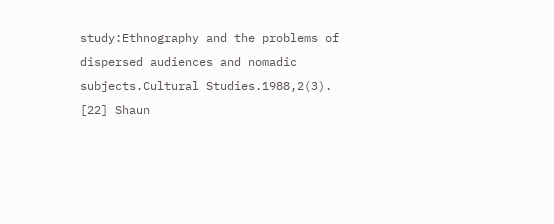study:Ethnography and the problems of dispersed audiences and nomadic subjects.Cultural Studies.1988,2(3).
[22] Shaun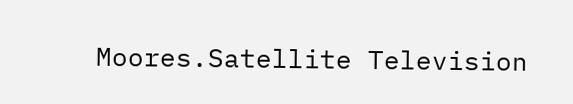Moores.Satellite Television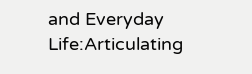and Everyday Life:Articulating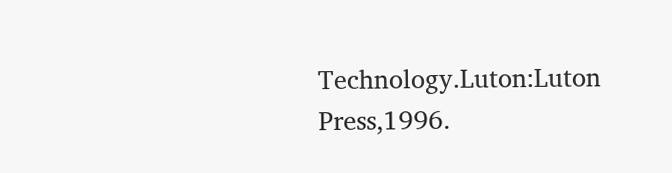Technology.Luton:Luton Press,1996.